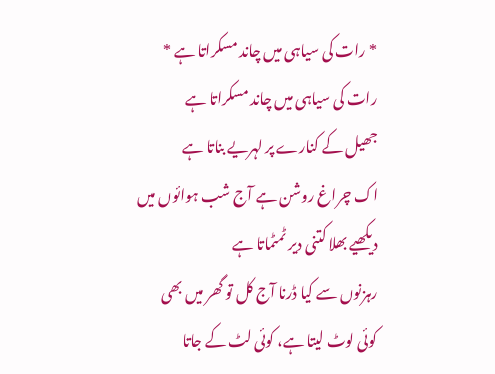* رات کی سیاہی میں چاند مسکراتا ہے *
رات کی سیاہی میں چاند مسکراتا ہے
جھیل کے کنارے پر لہریے بناتا ہے
اک چراغ روشن ہے آج شب ہوائوں میں
دیکھیے بھلا کتنی دیر ٹمٹماتا ہے
رہزنوں سے کیا ڈرنا آج کل تو گھر میں بھی
کوئی لوٹ لیتا ہے، کوئی لٹ کے جاتا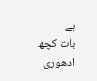ہے
بات کچھ ادھوری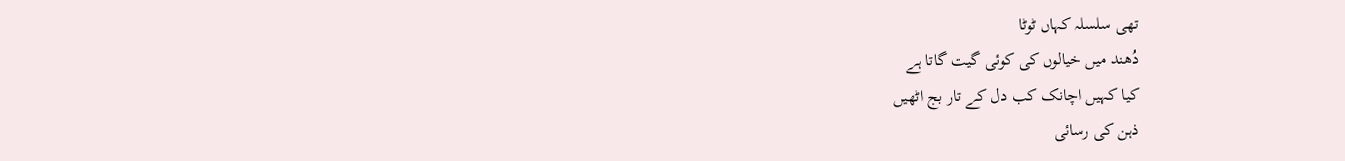تھی سلسلہ کہاں ٹوٹا
دُھند میں خیالوں کی کوئی گیت گاتا ہے
کیا کہیں اچانک کب دل کے تار بج اٹھیں
ذہن کی رسائی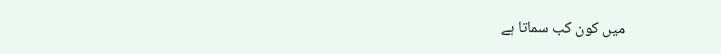میں کون کب سماتا ہے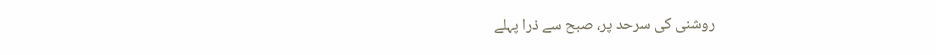روشنی کی سرحد پر، صبح سے ذرا پہلے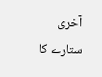آخری ستارے کا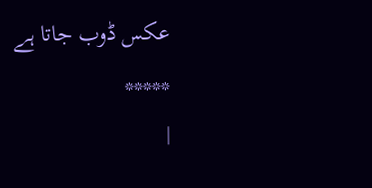عکس ڈوب جاتا ہے
*****
|